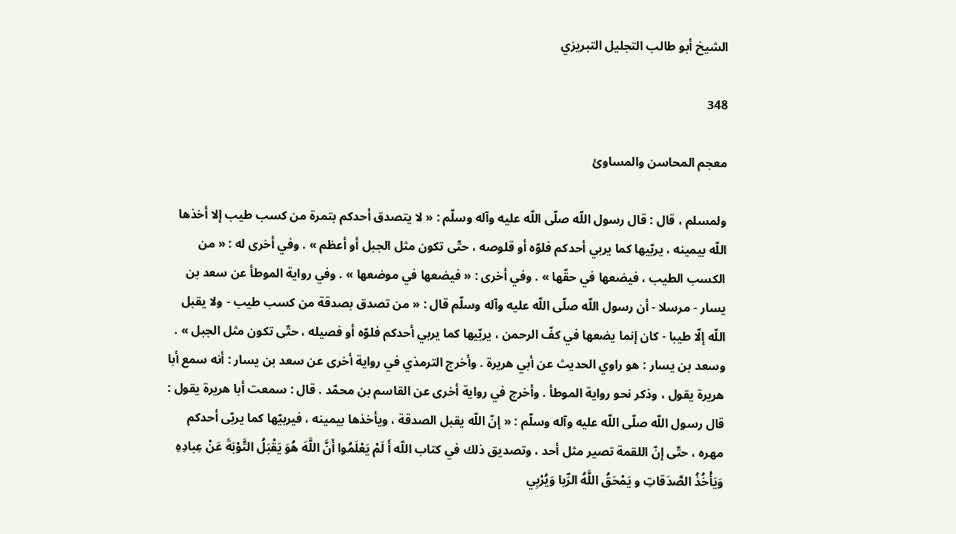الشيخ أبو طالب التجليل التبريزي

348

معجم المحاسن والمساوئ

ولمسلم ، قال : قال رسول اللّه صلّى اللّه عليه وآله وسلّم : « لا يتصدق أحدكم بتمرة من كسب طيب إلا أخذها اللّه بيمينه ، يربّيها كما يربي أحدكم فلوّه أو قلوصه ، حتّى تكون مثل الجبل أو أعظم » . وفي أخرى له : « من الكسب الطيب ، فيضعها في حقّها » . وفي أخرى : « فيضعها في موضعها » . وفي رواية الموطأ عن سعد بن يسار - مرسلا - أن رسول اللّه صلّى اللّه عليه وآله وسلّم قال : « من تصدق بصدقة من كسب طيب - ولا يقبل اللّه إلّا طيبا - كان إنما يضعها في كفّ الرحمن ، يربّيها كما يربي أحدكم فلوّه أو فصيله ، حتّى تكون مثل الجبل » . وسعد بن يسار : هو راوي الحديث عن أبي هريرة . وأخرج الترمذي في رواية أخرى عن سعد بن يسار : أنه سمع أبا هريرة يقول ، وذكر نحو رواية الموطأ . وأخرج في رواية أخرى عن القاسم بن محمّد . قال : سمعت أبا هريرة يقول : قال رسول اللّه صلّى اللّه عليه وآله وسلّم : « إنّ اللّه يقبل الصدقة ، ويأخذها بيمينه ، فيربيّها كما يربّى أحدكم مهره ، حتّى إنّ اللقمة تصير مثل أحد ، وتصديق ذلك في كتاب اللّه أَ لَمْ يَعْلَمُوا أَنَّ اللَّهَ هُوَ يَقْبَلُ التَّوْبَةَ عَنْ عِبادِهِ وَيَأْخُذُ الصَّدَقاتِ و يَمْحَقُ اللَّهُ الرِّبا وَيُرْبِي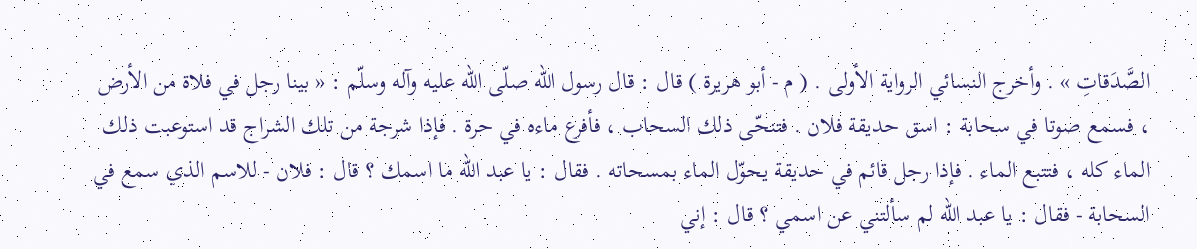الصَّدَقاتِ » . وأخرج النسائي الرواية الأولى . ( م - أبو هريرة ) قال : قال رسول اللّه صلّى اللّه عليه وآله وسلّم : « بينا رجل في فلاة من الأرض ، فسمع صوتا في سحابة : اسق حديقة فلان . فتنحّى ذلك السحاب ، فأفرع ماءه في حرة . فإذا شرجة من تلك الشراج قد استوعبت ذلك الماء كله ، فتتبع الماء . فإذا رجل قائم في حديقة يحوّل الماء بمسحاته . فقال : يا عبد اللّه ما اسمك ؟ قال : فلان - للاسم الذي سمع في السحابة - فقال : يا عبد اللّه لم سألتني عن اسمي ؟ قال : إني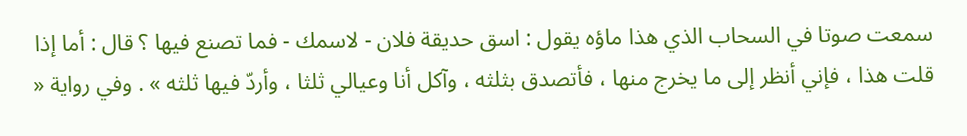سمعت صوتا في السحاب الذي هذا ماؤه يقول : اسق حديقة فلان - لاسمك - فما تصنع فيها ؟ قال : أما إذا قلت هذا ، فإني أنظر إلى ما يخرج منها ، فأتصدق بثلثه ، وآكل أنا وعيالي ثلثا ، وأردّ فيها ثلثه » . وفي رواية «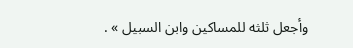وأجعل ثلثه للمساكين وابن السبيل » .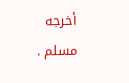أخرجه مسلم .